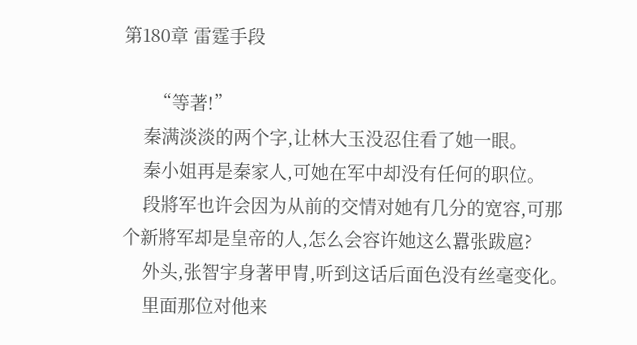第180章 雷霆手段

      “等著!”
    秦满淡淡的两个字,让林大玉没忍住看了她一眼。
    秦小姐再是秦家人,可她在军中却没有任何的职位。
    段將军也许会因为从前的交情对她有几分的宽容,可那个新將军却是皇帝的人,怎么会容许她这么囂张跋扈?
    外头,张智宇身著甲冑,听到这话后面色没有丝毫变化。
    里面那位对他来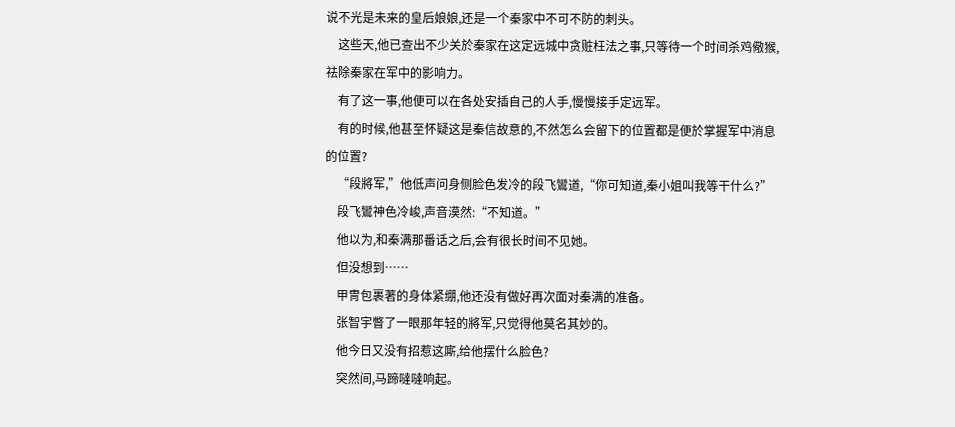说不光是未来的皇后娘娘,还是一个秦家中不可不防的刺头。
    这些天,他已查出不少关於秦家在这定远城中贪赃枉法之事,只等待一个时间杀鸡儆猴,祛除秦家在军中的影响力。
    有了这一事,他便可以在各处安插自己的人手,慢慢接手定远军。
    有的时候,他甚至怀疑这是秦信故意的,不然怎么会留下的位置都是便於掌握军中消息的位置?
    “段將军,”他低声问身侧脸色发冷的段飞鸞道,“你可知道,秦小姐叫我等干什么?”
    段飞鸞神色冷峻,声音漠然:“不知道。”
    他以为,和秦满那番话之后,会有很长时间不见她。
    但没想到……
    甲冑包裹著的身体紧绷,他还没有做好再次面对秦满的准备。
    张智宇瞥了一眼那年轻的將军,只觉得他莫名其妙的。
    他今日又没有招惹这廝,给他摆什么脸色?
    突然间,马蹄噠噠响起。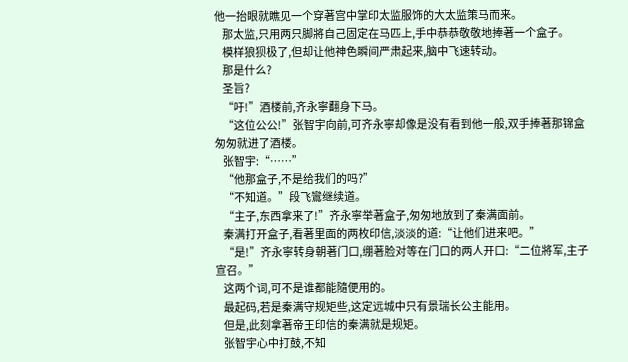他一抬眼就瞧见一个穿著宫中掌印太监服饰的大太监策马而来。
    那太监,只用两只脚將自己固定在马匹上,手中恭恭敬敬地捧著一个盒子。
    模样狼狈极了,但却让他神色瞬间严肃起来,脑中飞速转动。
    那是什么?
    圣旨?
    “吁!”酒楼前,齐永寧翻身下马。
    “这位公公!”张智宇向前,可齐永寧却像是没有看到他一般,双手捧著那锦盒匆匆就进了酒楼。
    张智宇:“……”
    “他那盒子,不是给我们的吗?”
    “不知道。”段飞鸞继续道。
    “主子,东西拿来了!”齐永寧举著盒子,匆匆地放到了秦满面前。
    秦满打开盒子,看著里面的两枚印信,淡淡的道:“让他们进来吧。”
    “是!”齐永寧转身朝著门口,绷著脸对等在门口的两人开口:“二位將军,主子宣召。”
    这两个词,可不是谁都能隨便用的。
    最起码,若是秦满守规矩些,这定远城中只有景瑞长公主能用。
    但是,此刻拿著帝王印信的秦满就是规矩。
    张智宇心中打鼓,不知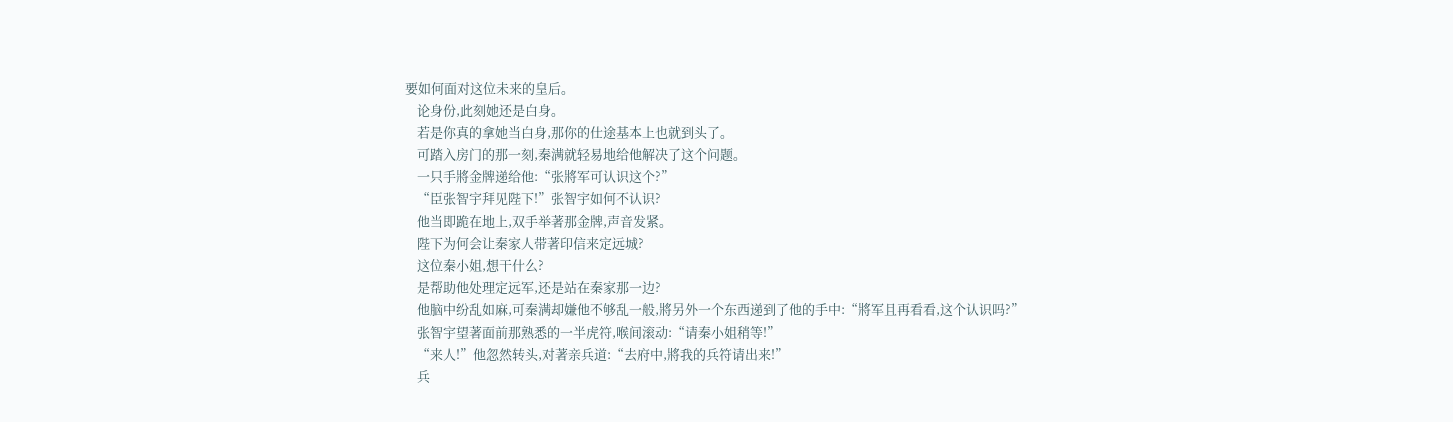要如何面对这位未来的皇后。
    论身份,此刻她还是白身。
    若是你真的拿她当白身,那你的仕途基本上也就到头了。
    可踏入房门的那一刻,秦满就轻易地给他解决了这个问题。
    一只手將金牌递给他:“张將军可认识这个?”
    “臣张智宇拜见陛下!”张智宇如何不认识?
    他当即跪在地上,双手举著那金牌,声音发紧。
    陛下为何会让秦家人带著印信来定远城?
    这位秦小姐,想干什么?
    是帮助他处理定远军,还是站在秦家那一边?
    他脑中纷乱如麻,可秦满却嫌他不够乱一般,將另外一个东西递到了他的手中:“將军且再看看,这个认识吗?”
    张智宇望著面前那熟悉的一半虎符,喉间滚动:“请秦小姐稍等!”
    “来人!”他忽然转头,对著亲兵道:“去府中,將我的兵符请出来!”
    兵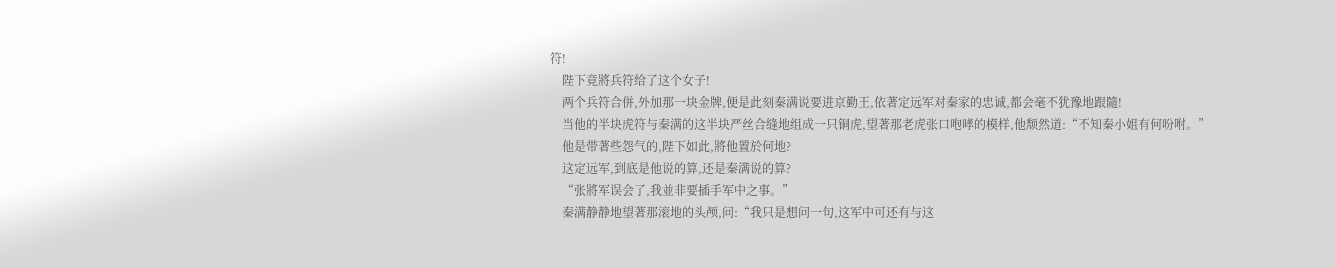符!
    陛下竟將兵符给了这个女子!
    两个兵符合併,外加那一块金牌,便是此刻秦满说要进京勤王,依著定远军对秦家的忠诚,都会毫不犹豫地跟隨!
    当他的半块虎符与秦满的这半块严丝合缝地组成一只铜虎,望著那老虎张口咆哮的模样,他颓然道:“不知秦小姐有何吩咐。”
    他是带著些怨气的,陛下如此,將他置於何地?
    这定远军,到底是他说的算,还是秦满说的算?
    “张將军误会了,我並非要插手军中之事。”
    秦满静静地望著那滚地的头颅,问:“我只是想问一句,这军中可还有与这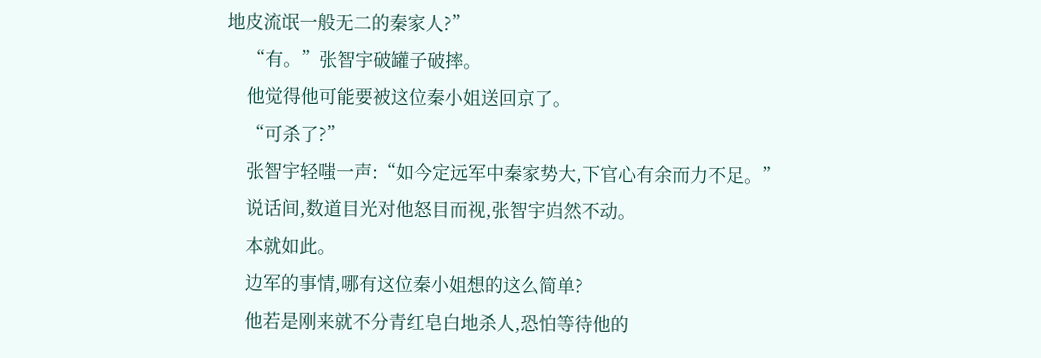地皮流氓一般无二的秦家人?”
    “有。”张智宇破罐子破摔。
    他觉得他可能要被这位秦小姐送回京了。
    “可杀了?”
    张智宇轻嗤一声:“如今定远军中秦家势大,下官心有余而力不足。”
    说话间,数道目光对他怒目而视,张智宇岿然不动。
    本就如此。
    边军的事情,哪有这位秦小姐想的这么简单?
    他若是刚来就不分青红皂白地杀人,恐怕等待他的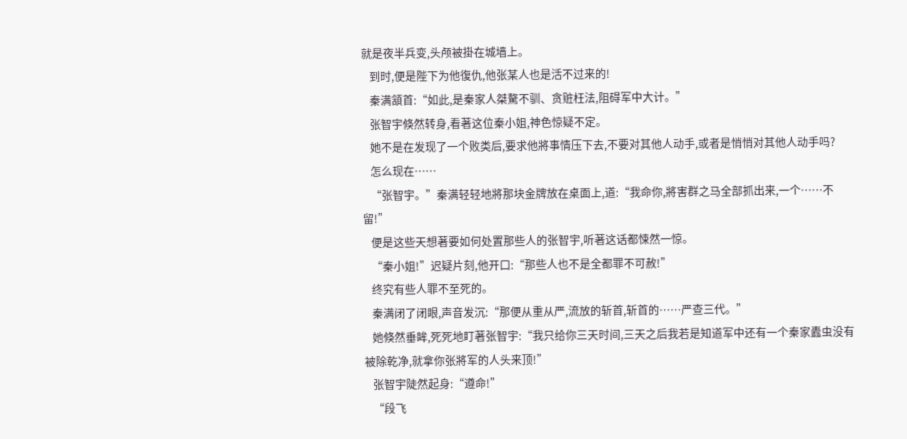就是夜半兵变,头颅被掛在城墙上。
    到时,便是陛下为他復仇,他张某人也是活不过来的!
    秦满頷首:“如此,是秦家人桀驁不驯、贪赃枉法,阻碍军中大计。”
    张智宇倏然转身,看著这位秦小姐,神色惊疑不定。
    她不是在发现了一个败类后,要求他將事情压下去,不要对其他人动手,或者是悄悄对其他人动手吗?
    怎么现在……
    “张智宇。”秦满轻轻地將那块金牌放在桌面上,道:“我命你,將害群之马全部抓出来,一个……不留!”
    便是这些天想著要如何处置那些人的张智宇,听著这话都悚然一惊。
    “秦小姐!”迟疑片刻,他开口:“那些人也不是全都罪不可赦!”
    终究有些人罪不至死的。
    秦满闭了闭眼,声音发沉:“那便从重从严,流放的斩首,斩首的……严查三代。”
    她倏然垂眸,死死地盯著张智宇:“我只给你三天时间,三天之后我若是知道军中还有一个秦家蠹虫没有被除乾净,就拿你张將军的人头来顶!”
    张智宇陡然起身:“遵命!”
    “段飞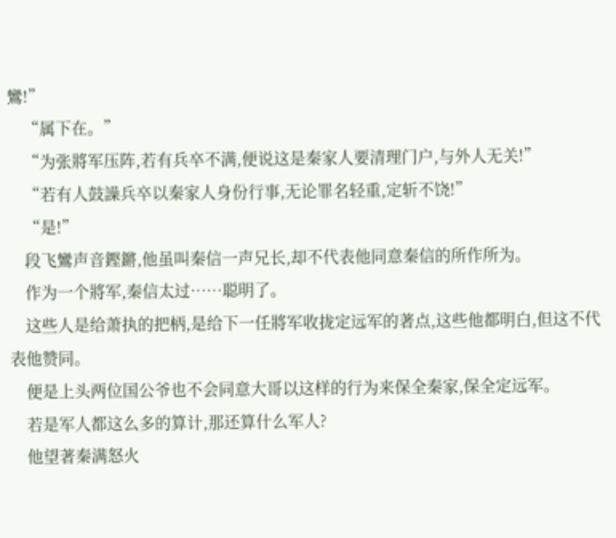鸞!”
    “属下在。”
    “为张將军压阵,若有兵卒不满,便说这是秦家人要清理门户,与外人无关!”
    “若有人鼓譟兵卒以秦家人身份行事,无论罪名轻重,定斩不饶!”
    “是!”
    段飞鸞声音鏗鏘,他虽叫秦信一声兄长,却不代表他同意秦信的所作所为。
    作为一个將军,秦信太过……聪明了。
    这些人是给萧执的把柄,是给下一任將军收拢定远军的著点,这些他都明白,但这不代表他赞同。
    便是上头两位国公爷也不会同意大哥以这样的行为来保全秦家,保全定远军。
    若是军人都这么多的算计,那还算什么军人?
    他望著秦满怒火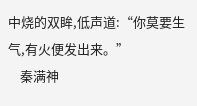中烧的双眸,低声道:“你莫要生气,有火便发出来。”
    秦满神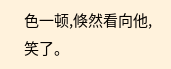色一顿,倏然看向他,笑了。